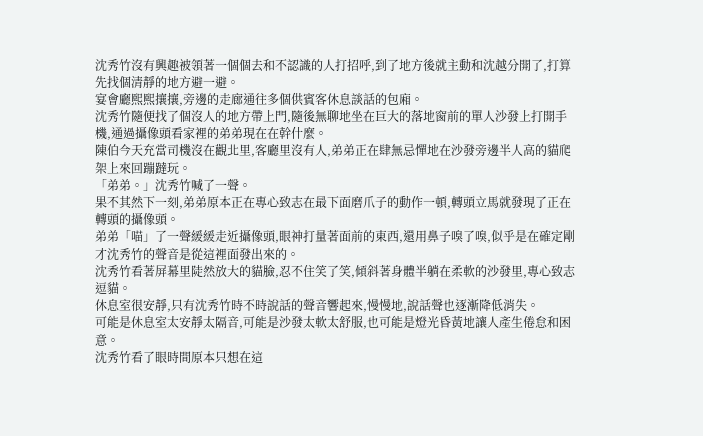沈秀竹沒有興趣被領著一個個去和不認識的人打招呼,到了地方後就主動和沈越分開了,打算先找個清靜的地方避一避。
宴會廳熙熙攘攘,旁邊的走廊通往多個供賓客休息談話的包廂。
沈秀竹隨便找了個沒人的地方帶上門,隨後無聊地坐在巨大的落地窗前的單人沙發上打開手機,通過攝像頭看家裡的弟弟現在在幹什麼。
陳伯今天充當司機沒在觀北里,客廳里沒有人,弟弟正在肆無忌憚地在沙發旁邊半人高的貓爬架上來回蹦躂玩。
「弟弟。」沈秀竹喊了一聲。
果不其然下一刻,弟弟原本正在專心致志在最下面磨爪子的動作一頓,轉頭立馬就發現了正在轉頭的攝像頭。
弟弟「喵」了一聲緩緩走近攝像頭,眼神打量著面前的東西,還用鼻子嗅了嗅,似乎是在確定剛才沈秀竹的聲音是從這裡面發出來的。
沈秀竹看著屏幕里陡然放大的貓臉,忍不住笑了笑,傾斜著身體半躺在柔軟的沙發里,專心致志逗貓。
休息室很安靜,只有沈秀竹時不時說話的聲音響起來,慢慢地,說話聲也逐漸降低消失。
可能是休息室太安靜太隔音,可能是沙發太軟太舒服,也可能是燈光昏黃地讓人產生倦怠和困意。
沈秀竹看了眼時間原本只想在這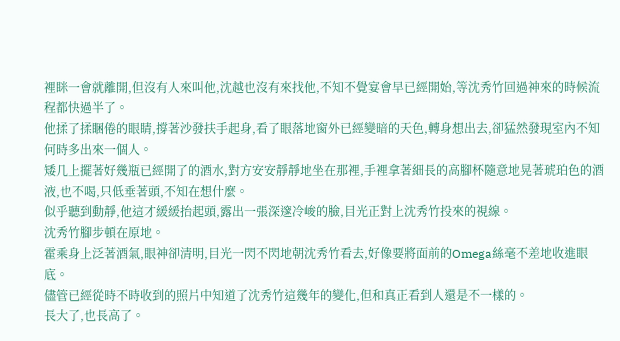裡眯一會就離開,但沒有人來叫他,沈越也沒有來找他,不知不覺宴會早已經開始,等沈秀竹回過神來的時候流程都快過半了。
他揉了揉睏倦的眼睛,撐著沙發扶手起身,看了眼落地窗外已經變暗的天色,轉身想出去,卻猛然發現室內不知何時多出來一個人。
矮几上擺著好幾瓶已經開了的酒水,對方安安靜靜地坐在那裡,手裡拿著細長的高腳杯隨意地晃著琥珀色的酒液,也不喝,只低垂著頭,不知在想什麼。
似乎聽到動靜,他這才緩緩抬起頭,露出一張深邃冷峻的臉,目光正對上沈秀竹投來的視線。
沈秀竹腳步頓在原地。
霍乘身上泛著酒氣,眼神卻清明,目光一閃不閃地朝沈秀竹看去,好像要將面前的Omega絲毫不差地收進眼底。
儘管已經從時不時收到的照片中知道了沈秀竹這幾年的變化,但和真正看到人還是不一樣的。
長大了,也長高了。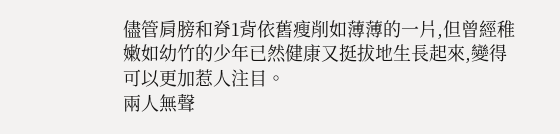儘管肩膀和脊1背依舊瘦削如薄薄的一片,但曾經稚嫩如幼竹的少年已然健康又挺拔地生長起來,變得可以更加惹人注目。
兩人無聲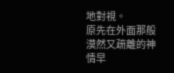地對視。
原先在外面那般漠然又疏離的神情早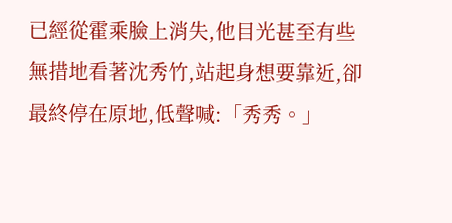已經從霍乘臉上消失,他目光甚至有些無措地看著沈秀竹,站起身想要靠近,卻最終停在原地,低聲喊:「秀秀。」